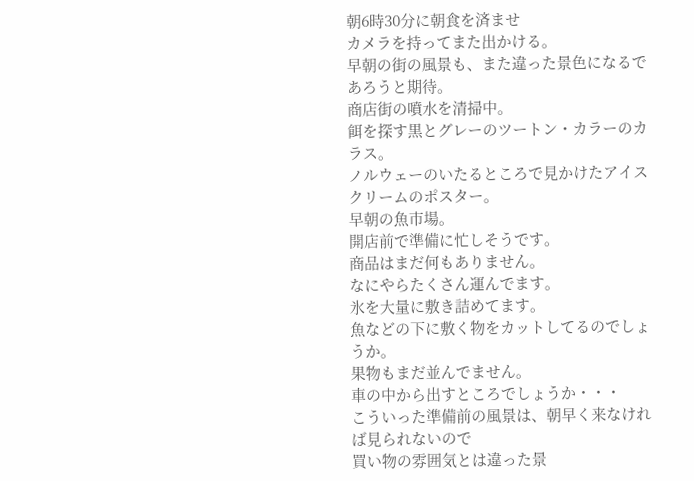朝6時30分に朝食を済ませ
カメラを持ってまた出かける。
早朝の街の風景も、また違った景色になるであろうと期待。
商店街の噴水を清掃中。
餌を探す黒とグレーのツートン・カラーのカラス。
ノルウェーのいたるところで見かけたアイスクリームのポスター。
早朝の魚市場。
開店前で準備に忙しそうです。
商品はまだ何もありません。
なにやらたくさん運んでます。
氷を大量に敷き詰めてます。
魚などの下に敷く物をカットしてるのでしょうか。
果物もまだ並んでません。
車の中から出すところでしょうか・・・
こういった準備前の風景は、朝早く来なければ見られないので
買い物の雰囲気とは違った景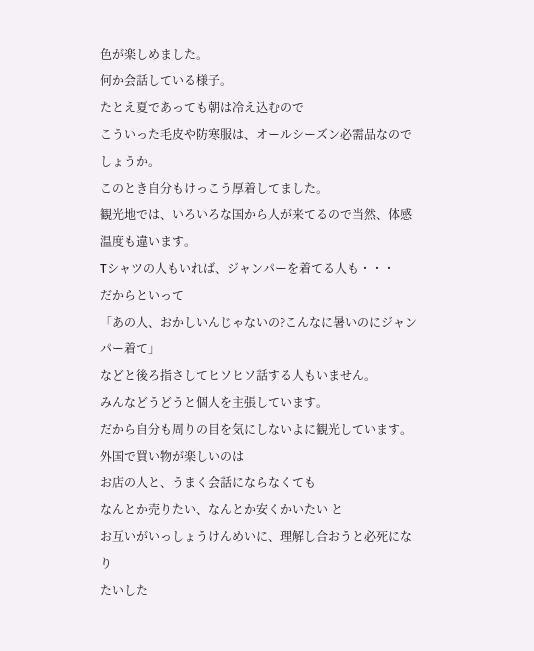色が楽しめました。
何か会話している様子。
たとえ夏であっても朝は冷え込むので
こういった毛皮や防寒服は、オールシーズン必需品なのでしょうか。
このとき自分もけっこう厚着してました。
観光地では、いろいろな国から人が来てるので当然、体感温度も違います。
Tシャツの人もいれば、ジャンパーを着てる人も・・・
だからといって
「あの人、おかしいんじゃないの?こんなに暑いのにジャンパー着て」
などと後ろ指さしてヒソヒソ話する人もいません。
みんなどうどうと個人を主張しています。
だから自分も周りの目を気にしないよに観光しています。
外国で買い物が楽しいのは
お店の人と、うまく会話にならなくても
なんとか売りたい、なんとか安くかいたい と
お互いがいっしょうけんめいに、理解し合おうと必死になり
たいした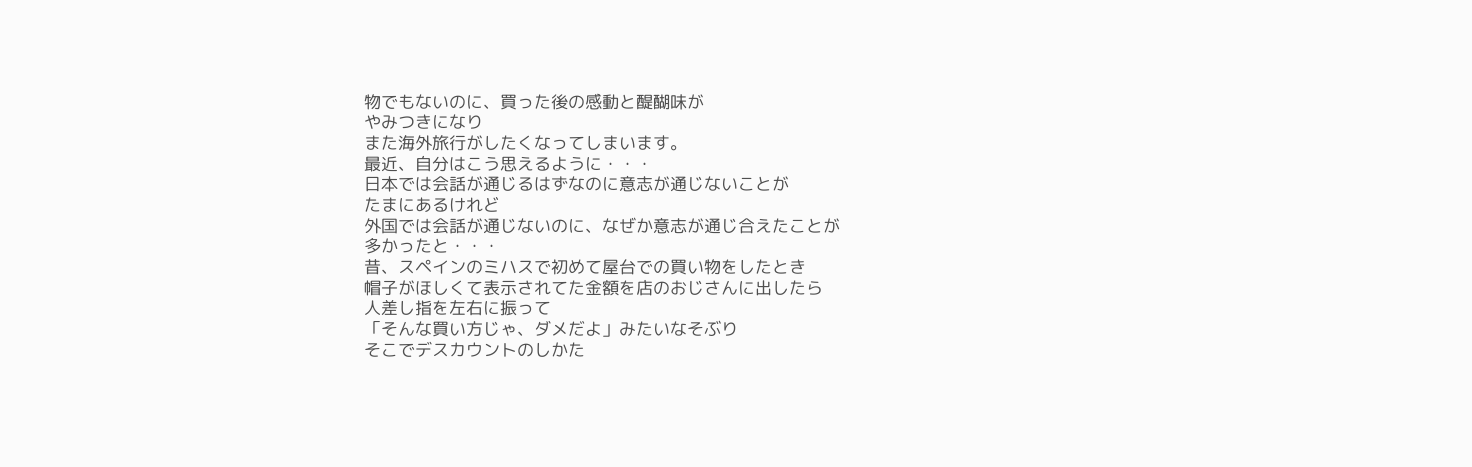物でもないのに、買った後の感動と醍醐味が
やみつきになり
また海外旅行がしたくなってしまいます。
最近、自分はこう思えるように・・・
日本では会話が通じるはずなのに意志が通じないことが
たまにあるけれど
外国では会話が通じないのに、なぜか意志が通じ合えたことが
多かったと・・・
昔、スペインのミハスで初めて屋台での買い物をしたとき
帽子がほしくて表示されてた金額を店のおじさんに出したら
人差し指を左右に振って
「そんな買い方じゃ、ダメだよ」みたいなそぶり
そこでデスカウントのしかた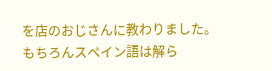を店のおじさんに教わりました。
もちろんスペイン語は解ら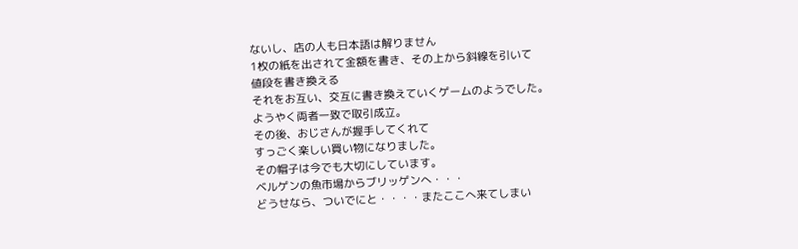ないし、店の人も日本語は解りません
1枚の紙を出されて金額を書き、その上から斜線を引いて
値段を書き換える
それをお互い、交互に書き換えていくゲームのようでした。
ようやく両者一致で取引成立。
その後、おじさんが握手してくれて
すっごく楽しい買い物になりました。
その帽子は今でも大切にしています。
ベルゲンの魚市場からブリッゲンへ・・・
どうせなら、ついでにと・・・・またここへ来てしまい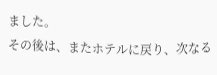ました。
その後は、またホテルに戻り、次なる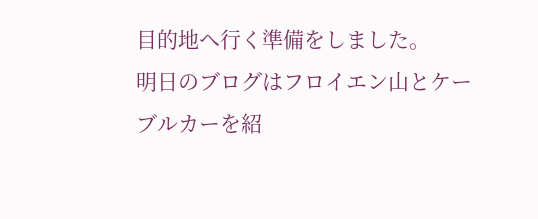目的地へ行く準備をしました。
明日のブログはフロイエン山とケーブルカーを紹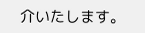介いたします。